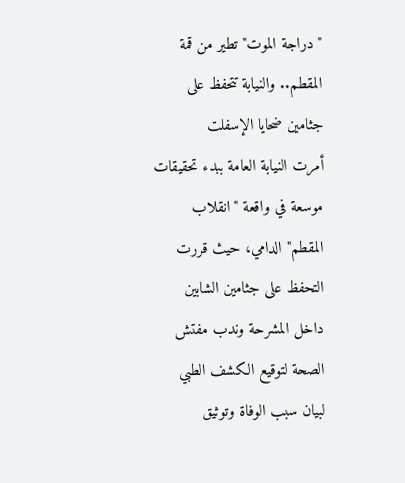"دراجة الموت" تطير من قمة المقطم.. والنيابة تتحفظ على جثامين ضحايا الإسفلت
أمرت النيابة العامة ببدء تحقيقات موسعة في واقعة "انقلاب المقطم" الدامي، حيث قررت التحفظ على جثامين الشابين داخل المشرحة وندب مفتش الصحة لتوقيع الكشف الطبي لبيان سبب الوفاة وتوثيق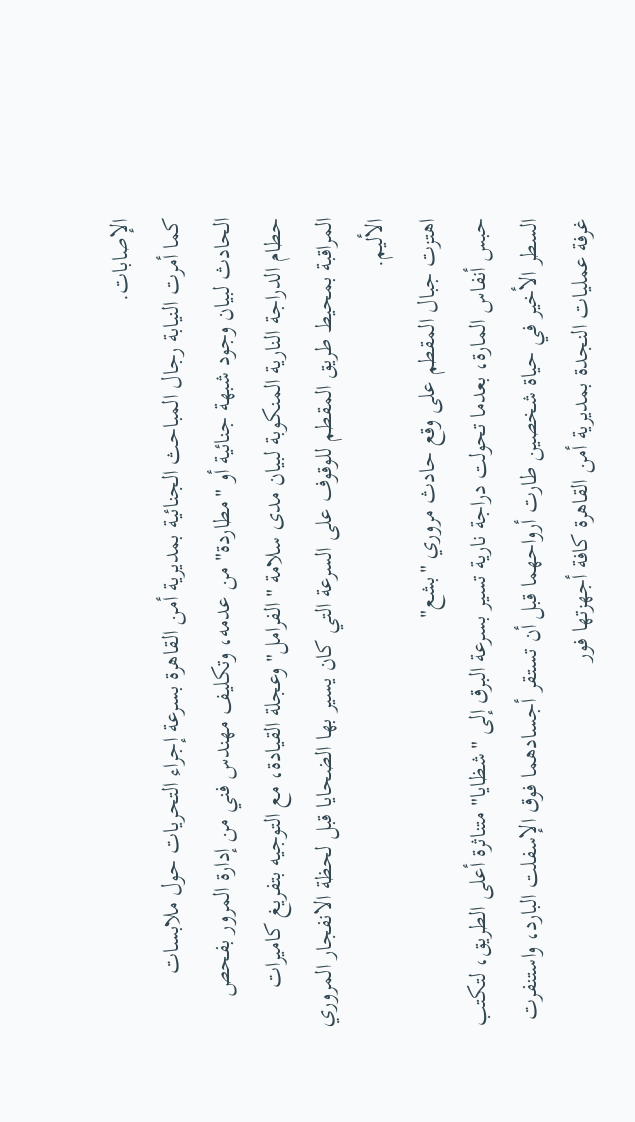الإصابات.
كما أمرت النيابة رجال المباحث الجنائية بمديرية أمن القاهرة بسرعة إجراء التحريات حول ملابسات الحادث لبيان وجود شبهة جنائية أو "مطاردة" من عدمه، وتكليف مهندس فني من إدارة المرور بفحص حطام الدراجة النارية المنكوبة لبيان مدى سلامة "الفرامل" وعجلة القيادة، مع التوجيه بتفريغ كاميرات المراقبة بمحيط طريق المقطم للوقوف على السرعة التي كان يسير بها الضحايا قبل لحظة الانفجار المروري الأليم.
اهتزت جبال المقطم على وقع حادث مروري "بشع"
حبس أنفاس المارة، بعدما تحولت دراجة نارية تسير بسرعة البرق إلى "شظايا" متناثرة أعلى الطريق، لتكتب السطر الأخير في حياة شخصين طارت أرواحهما قبل أن تستقر أجسادهما فوق الإسفلت البارد، واستنفرت غرفة عمليات النجدة بمديرية أمن القاهرة كافة أجهزتها فور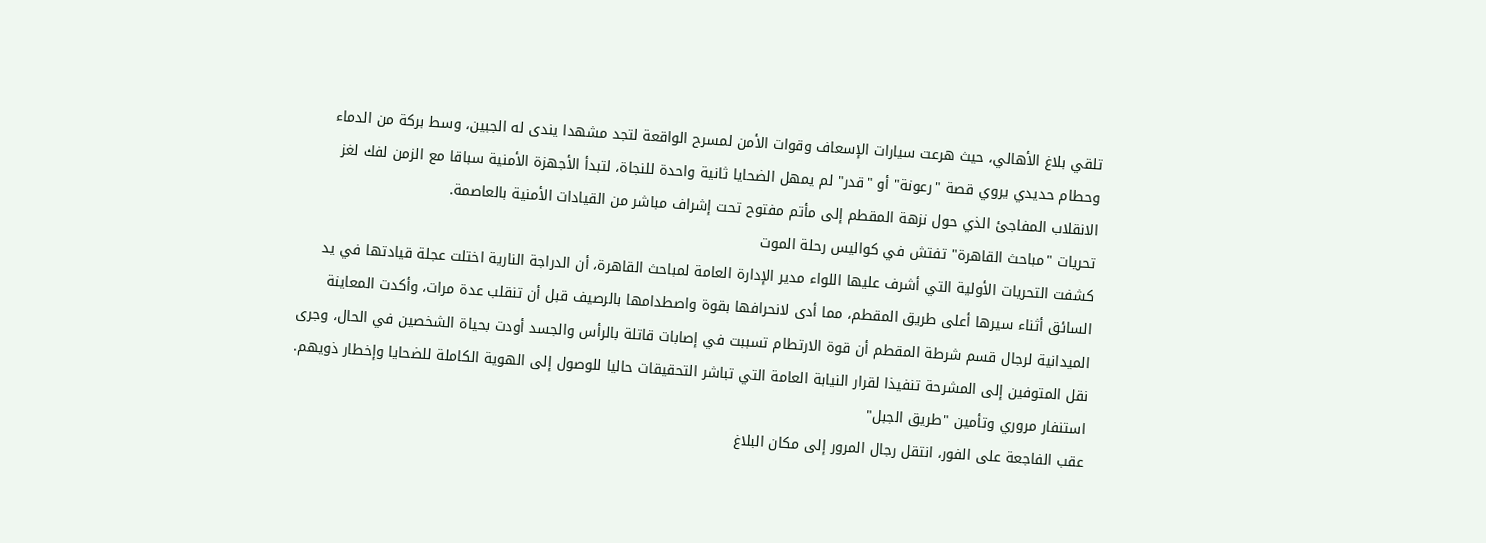تلقي بلاغ الأهالي، حيث هرعت سيارات الإسعاف وقوات الأمن لمسرح الواقعة لتجد مشهدا يندى له الجبين، وسط بركة من الدماء وحطام حديدي يروي قصة "رعونة" أو "قدر" لم يمهل الضحايا ثانية واحدة للنجاة، لتبدأ الأجهزة الأمنية سباقا مع الزمن لفك لغز الانقلاب المفاجئ الذي حول نزهة المقطم إلى مأتم مفتوح تحت إشراف مباشر من القيادات الأمنية بالعاصمة.
تحريات "مباحث القاهرة" تفتش في كواليس رحلة الموت
كشفت التحريات الأولية التي أشرف عليها اللواء مدير الإدارة العامة لمباحث القاهرة، أن الدراجة النارية اختلت عجلة قيادتها في يد السائق أثناء سيرها أعلى طريق المقطم، مما أدى لانحرافها بقوة واصطدامها بالرصيف قبل أن تنقلب عدة مرات، وأكدت المعاينة الميدانية لرجال قسم شرطة المقطم أن قوة الارتطام تسببت في إصابات قاتلة بالرأس والجسد أودت بحياة الشخصين في الحال، وجرى نقل المتوفين إلى المشرحة تنفيذا لقرار النيابة العامة التي تباشر التحقيقات حاليا للوصول إلى الهوية الكاملة للضحايا وإخطار ذويهم.
استنفار مروري وتأمين "طريق الجبل"
عقب الفاجعة على الفور، انتقل رجال المرور إلى مكان البلاغ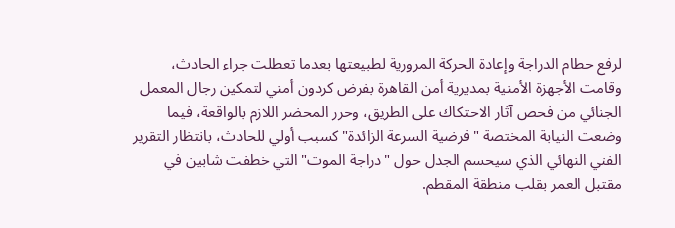لرفع حطام الدراجة وإعادة الحركة المرورية لطبيعتها بعدما تعطلت جراء الحادث، وقامت الأجهزة الأمنية بمديرية أمن القاهرة بفرض كردون أمني لتمكين رجال المعمل الجنائي من فحص آثار الاحتكاك على الطريق، وحرر المحضر اللازم بالواقعة، فيما وضعت النيابة المختصة "فرضية السرعة الزائدة" كسبب أولي للحادث، بانتظار التقرير الفني النهائي الذي سيحسم الجدل حول "دراجة الموت" التي خطفت شابين في مقتبل العمر بقلب منطقة المقطم.